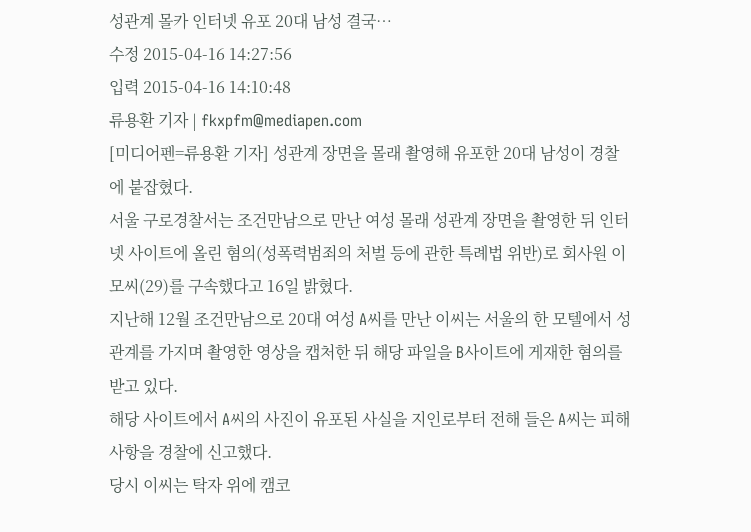성관계 몰카 인터넷 유포 20대 남성 결국…
수정 2015-04-16 14:27:56
입력 2015-04-16 14:10:48
류용환 기자 | fkxpfm@mediapen.com
[미디어펜=류용환 기자] 성관계 장면을 몰래 촬영해 유포한 20대 남성이 경찰에 붙잡혔다.
서울 구로경찰서는 조건만남으로 만난 여성 몰래 성관계 장면을 촬영한 뒤 인터넷 사이트에 올린 혐의(성폭력범죄의 처벌 등에 관한 특례법 위반)로 회사원 이모씨(29)를 구속했다고 16일 밝혔다.
지난해 12월 조건만남으로 20대 여성 A씨를 만난 이씨는 서울의 한 모텔에서 성관계를 가지며 촬영한 영상을 캡처한 뒤 해당 파일을 B사이트에 게재한 혐의를 받고 있다.
해당 사이트에서 A씨의 사진이 유포된 사실을 지인로부터 전해 들은 A씨는 피해 사항을 경찰에 신고했다.
당시 이씨는 탁자 위에 캠코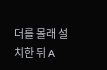더를 몰래 설치한 뒤 A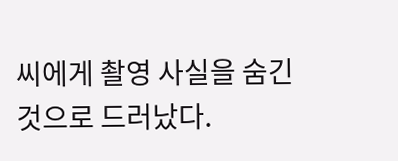씨에게 촬영 사실을 숨긴 것으로 드러났다.